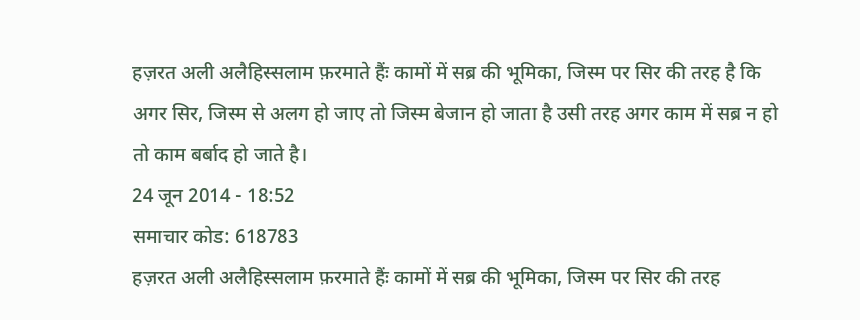हज़रत अली अलैहिस्सलाम फ़रमाते हैंः कामों में सब्र की भूमिका, जिस्म पर सिर की तरह है कि अगर सिर, जिस्म से अलग हो जाए तो जिस्म बेजान हो जाता है उसी तरह अगर काम में सब्र न हो तो काम बर्बाद हो जाते है।
24 जून 2014 - 18:52
समाचार कोड: 618783
हज़रत अली अलैहिस्सलाम फ़रमाते हैंः कामों में सब्र की भूमिका, जिस्म पर सिर की तरह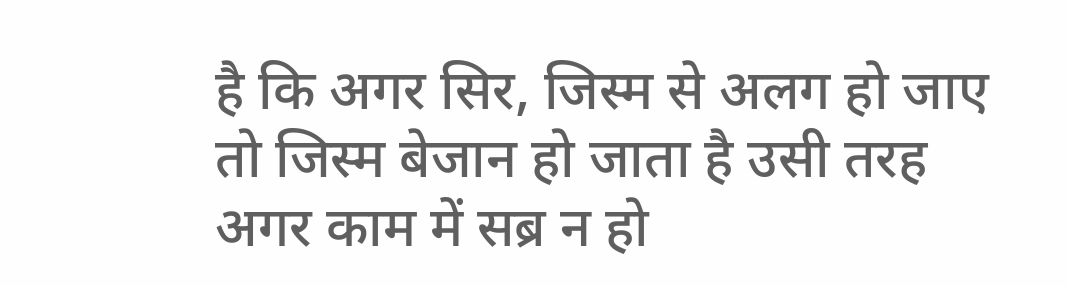है कि अगर सिर, जिस्म से अलग हो जाए तो जिस्म बेजान हो जाता है उसी तरह अगर काम में सब्र न हो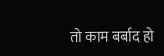तो काम बर्बाद हो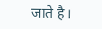जाते है।